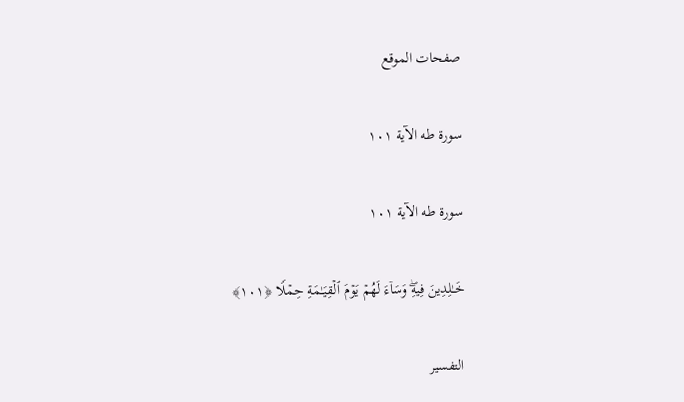صفحات الموقع

سورة طه الآية ١٠١

سورة طه الآية ١٠١

خَـٰلِدِینَ فِیهِۖ وَسَاۤءَ لَهُمۡ یَوۡمَ ٱلۡقِیَـٰمَةِ حِمۡلࣰا ﴿١٠١﴾

التفسير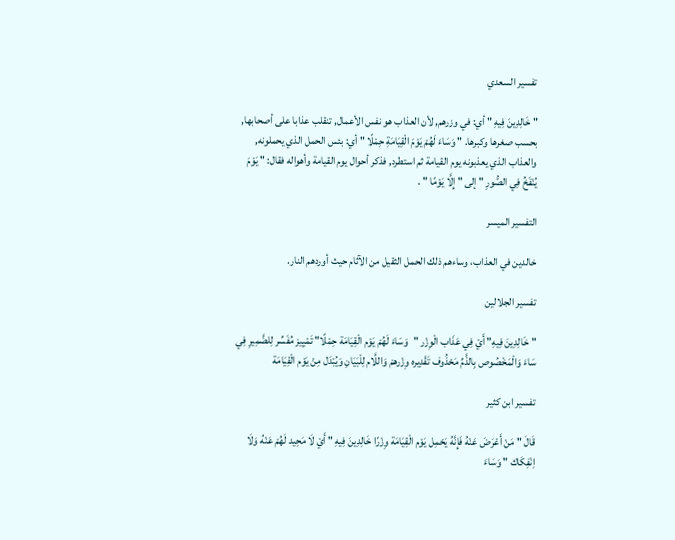تفسير السعدي

" خَالِدِينَ فِيهِ " أي: في وزرهم, لأن العذاب هو نفس الأعمال, تنقلب عذابا على أصحابها, بحسب صغرها وكبرها. " وَسَاءَ لَهُمْ يَوْمَ الْقِيَامَةِ حِمْلًا " أي: بئس الحمل الذي يحملونه, والعذاب الذي يعذبونه يوم القيامة ثم استطرد, فذكر أحوال يوم القيامة وأهواله فقال: " يَوْمَ يُنْفَخُ فِي الصُّورِ " إلى " إِلَّا يَوْمًا " .

التفسير الميسر

خالدين في العذاب، وساءهم ذلك الحمل الثقيل من الآثام حيث أوردهم النار.

تفسير الجلالين

"خَالِدِينَ فِيهِ" أَيْ فِي عَذَاب الْوِزْر "وَسَاءَ لَهُمْ يَوْم الْقِيَامَة حِمْلًا" تَمْيِيز مُفَسِّر لِلضَّمِيرِ فِي سَاءَ وَالْمَخْصُوص بِالذَّمِّ مَحْذُوف تَقْدِيره وِزْرهمْ وَاللَّام لِلْبَيَانِ وَيُبْدَل مِنْ يَوْم الْقِيَامَة

تفسير ابن كثير

قَالَ " مَنْ أَعْرَضَ عَنْهُ فَإِنَّهُ يَحْمِل يَوْم الْقِيَامَة وِزْرًا خَالِدِينَ فِيهِ " أَيْ لَا مَحِيد لَهُمْ عَنْهُ وَلَا اِنْفِكَاك " وَسَاءَ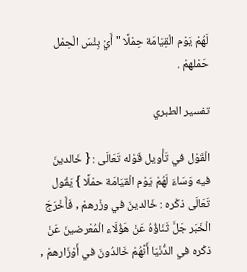لَهُمْ يَوْم الْقِيَامَة حِمْلًا " أَيْ بِئْسَ الْحِمْل حَمْلهمْ .

تفسير الطبري

الْقَوْل في تَأْويل قَوْله تَعَالَى : { خَالدينَ فيه وَسَاءَ لَهُمْ يَوْم الْقيَامَة حمْلًا } يَقُول تَعَالَى ذكْره : خَالدينَ في وزْرهمْ , فَأَخْرَجَ الْخَبَر جَلَّ ثَنَاؤُهُ عَنْ هَؤُلَاء الْمُعْرضينَ عَنْ ذكْره في الدُّنْيَا أَنَّهُمْ خَالدُونَ في أَوْزَارهمْ ,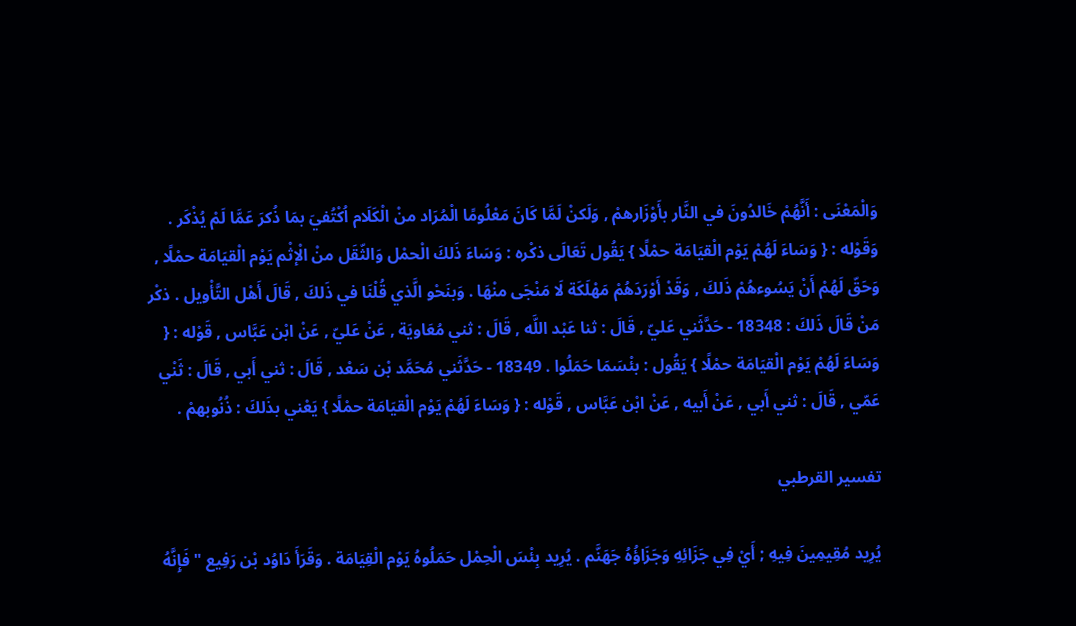وَالْمَعْنَى : أَنَّهُمْ خَالدُونَ في النَّار بأَوْزَارهمْ , وَلَكنْ لَمَّا كَانَ مَعْلُومًا الْمُرَاد منْ الْكَلَام اُكْتُفيَ بمَا ذُكرَ عَمَّا لَمْ يُذْكَر . وَقَوْله : { وَسَاءَ لَهُمْ يَوْم الْقيَامَة حمْلًا } يَقُول تَعَالَى ذكْره : وَسَاءَ ذَلكَ الْحمْل وَالثّقَل منْ الْإثْم يَوْم الْقيَامَة حمْلًا , وَحَقّ لَهُمْ أَنْ يَسُوءهُمْ ذَلكَ , وَقَدْ أَوْرَدَهُمْ مَهْلَكَة لَا مَنْجَى منْهَا . وَبنَحْو الَّذي قُلْنَا في ذَلكَ , قَالَ أَهْل التَّأْويل . ذكْر مَنْ قَالَ ذَلكَ : 18348 - حَدَّثَني عَليّ , قَالَ : ثنا عَبْد اللَّه , قَالَ : ثني مُعَاويَة , عَنْ عَليّ , عَنْ ابْن عَبَّاس , قَوْله : { وَسَاءَ لَهُمْ يَوْم الْقيَامَة حمْلًا } يَقُول : بئْسَمَا حَمَلُوا . 18349 - حَدَّثَني مُحَمَّد بْن سَعْد , قَالَ : ثني أَبي , قَالَ : ثَنْي عَمّي , قَالَ : ثني أَبي , عَنْ أَبيه , عَنْ ابْن عَبَّاس , قَوْله : { وَسَاءَ لَهُمْ يَوْم الْقيَامَة حمْلًا } يَعْني بذَلكَ : ذُنُوبهمْ .

تفسير القرطبي

يُرِيد مُقِيمِينَ فِيهِ ; أَيْ فِي جَزَائِهِ وَجَزَاؤُهُ جَهَنَّم . يُرِيد بِئْسَ الْحِمْل حَمَلُوهُ يَوْم الْقِيَامَة . وَقَرَأَ دَاوُد بْن رَفِيع " فَإِنَّهُ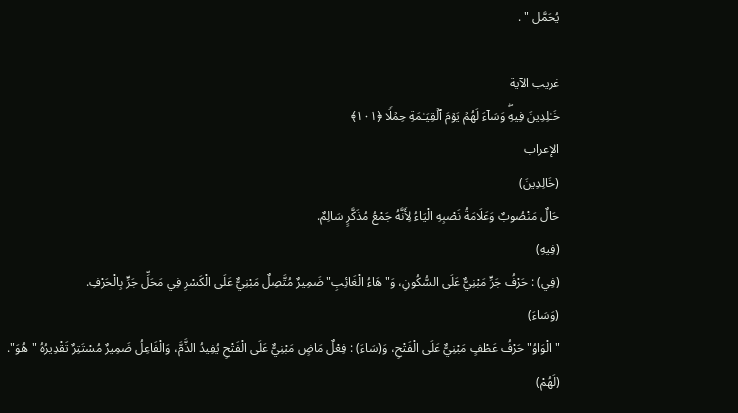يُحَمَّل " .

غريب الآية
خَـٰلِدِینَ فِیهِۖ وَسَاۤءَ لَهُمۡ یَوۡمَ ٱلۡقِیَـٰمَةِ حِمۡلࣰا ﴿١٠١﴾
الإعراب
(خَالِدِينَ)
حَالٌ مَنْصُوبٌ وَعَلَامَةُ نَصْبِهِ الْيَاءُ لِأَنَّهُ جَمْعُ مُذَكَّرٍ سَالِمٌ.
(فِيهِ)
(فِي) : حَرْفُ جَرٍّ مَبْنِيٌّ عَلَى السُّكُونِ، وَ"هَاءُ الْغَائِبِ" ضَمِيرٌ مُتَّصِلٌ مَبْنِيٌّ عَلَى الْكَسْرِ فِي مَحَلِّ جَرٍّ بِالْحَرْفِ.
(وَسَاءَ)
"الْوَاوُ" حَرْفُ عَطْفٍ مَبْنِيٌّ عَلَى الْفَتْحِ، وَ(سَاءَ) : فِعْلٌ مَاضٍ مَبْنِيٌّ عَلَى الْفَتْحِ يُفِيدُ الذَّمَّ، وَالْفَاعِلُ ضَمِيرٌ مُسْتَتِرٌ تَقْدِيرُهُ "هُوَ".
(لَهُمْ)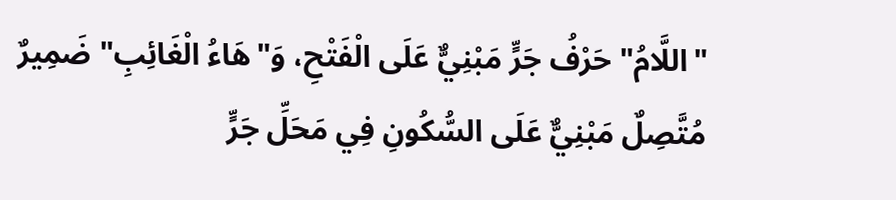"اللَّامُ" حَرْفُ جَرٍّ مَبْنِيٌّ عَلَى الْفَتْحِ، وَ"هَاءُ الْغَائِبِ" ضَمِيرٌ مُتَّصِلٌ مَبْنِيٌّ عَلَى السُّكُونِ فِي مَحَلِّ جَرٍّ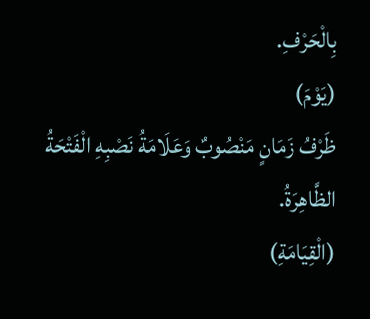بِالْحَرْفِ.
(يَوْمَ)
ظَرْفُ زَمَانٍ مَنْصُوبٌ وَعَلَامَةُ نَصْبِهِ الْفَتْحَةُ الظَّاهِرَةُ.
(الْقِيَامَةِ)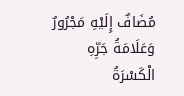مُضَافٌ إِلَيْهِ مَجْرُورٌ وَعَلَامَةُ جَرِّهِ الْكَسْرَةُ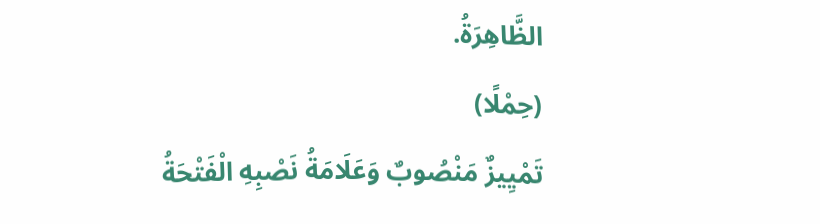الظَّاهِرَةُ.
(حِمْلًا)
تَمْيِيزٌ مَنْصُوبٌ وَعَلَامَةُ نَصْبِهِ الْفَتْحَةُ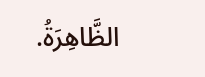الظَّاهِرَةُ.